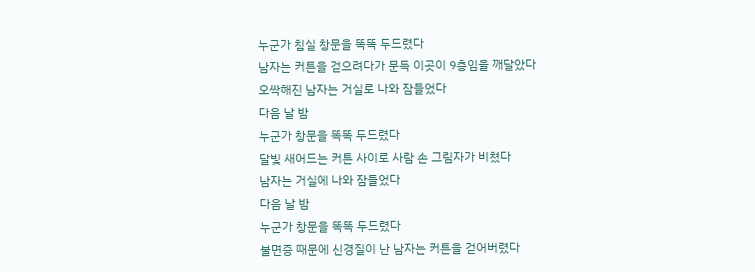누군가 침실 창문을 똑똑 두드렸다
남자는 커튼을 걷으려다가 문득 이곳이 9층임을 깨달았다
오싹해진 남자는 거실로 나와 잠들었다
다음 날 밤
누군가 창문을 똑똑 두드렸다
달빛 새어드는 커튼 사이로 사람 손 그림자가 비쳤다
남자는 거실에 나와 잠들었다
다음 날 밤
누군가 창문을 똑똑 두드렸다
불면증 때문에 신경질이 난 남자는 커튼을 걷어버렸다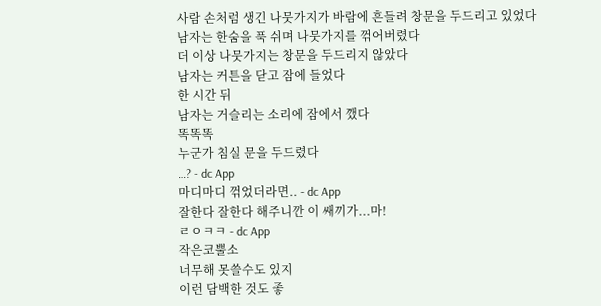사람 손처럼 생긴 나뭇가지가 바람에 흔들려 창문을 두드리고 있었다
남자는 한숨을 푹 쉬며 나뭇가지를 꺾어버렸다
더 이상 나뭇가지는 창문을 두드리지 않았다
남자는 커튼을 닫고 잠에 들었다
한 시간 뒤
남자는 거슬리는 소리에 잠에서 깼다
똑똑똑
누군가 침실 문을 두드렸다
…? - dc App
마디마디 꺾었더라면.. - dc App
잘한다 잘한다 해주니깐 이 쌔끼가...마!
ㄹㅇㅋㅋ - dc App
작은코뿔소
너무해 못쓸수도 있지
이런 담백한 것도 좋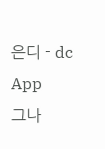은디 - dc App
그나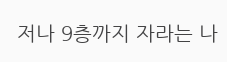저나 9층까지 자라는 나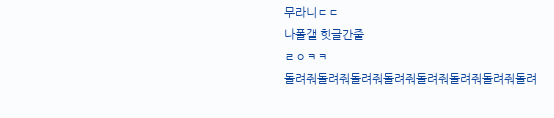무라니ㄷㄷ
나폴갤 힛글간줄
ㄹㅇㅋㅋ
돌려줘돌려줘돌려줘돌려줘돌려줘돌려줘돌려줘돌려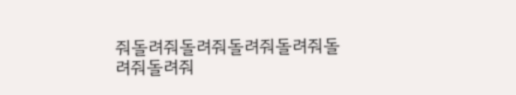줘돌려줘돌려줘돌려줘돌려줘돌려줘돌려줘